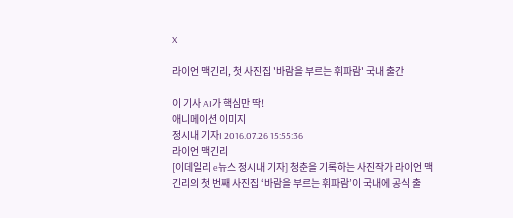X

라이언 맥긴리, 첫 사진집 '바람을 부르는 휘파람' 국내 출간

이 기사 AI가 핵심만 딱!
애니메이션 이미지
정시내 기자I 2016.07.26 15:55:36
라이언 맥긴리
[이데일리 e뉴스 정시내 기자] 청춘을 기록하는 사진작가 라이언 맥긴리의 첫 번째 사진집 ‘바람을 부르는 휘파람’이 국내에 공식 출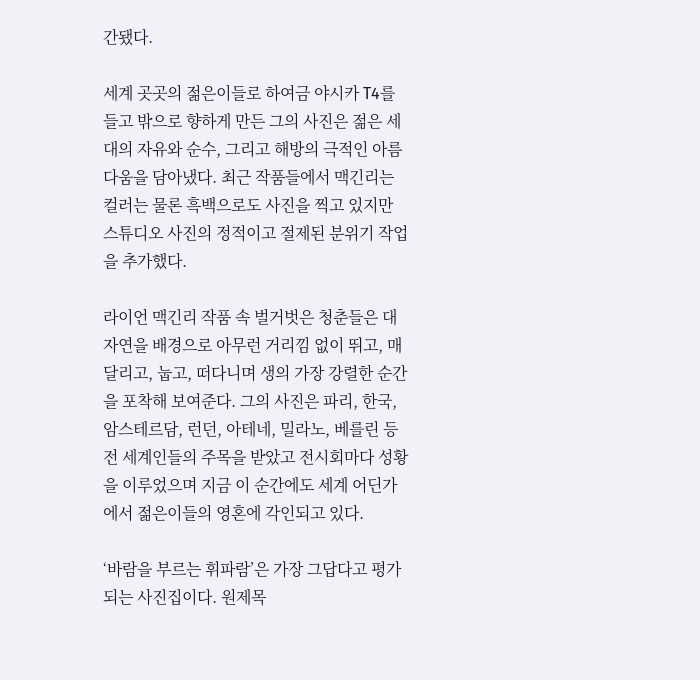간됐다.

세계 곳곳의 젊은이들로 하여금 야시카 T4를 들고 밖으로 향하게 만든 그의 사진은 젊은 세대의 자유와 순수, 그리고 해방의 극적인 아름다움을 담아냈다. 최근 작품들에서 맥긴리는 컬러는 물론 흑백으로도 사진을 찍고 있지만 스튜디오 사진의 정적이고 절제된 분위기 작업을 추가했다.

라이언 맥긴리 작품 속 벌거벗은 청춘들은 대자연을 배경으로 아무런 거리낌 없이 뛰고, 매달리고, 눕고, 떠다니며 생의 가장 강렬한 순간을 포착해 보여준다. 그의 사진은 파리, 한국, 암스테르담, 런던, 아테네, 밀라노, 베를린 등 전 세계인들의 주목을 받았고 전시회마다 성황을 이루었으며 지금 이 순간에도 세계 어딘가에서 젊은이들의 영혼에 각인되고 있다.

‘바람을 부르는 휘파람’은 가장 그답다고 평가되는 사진집이다. 원제목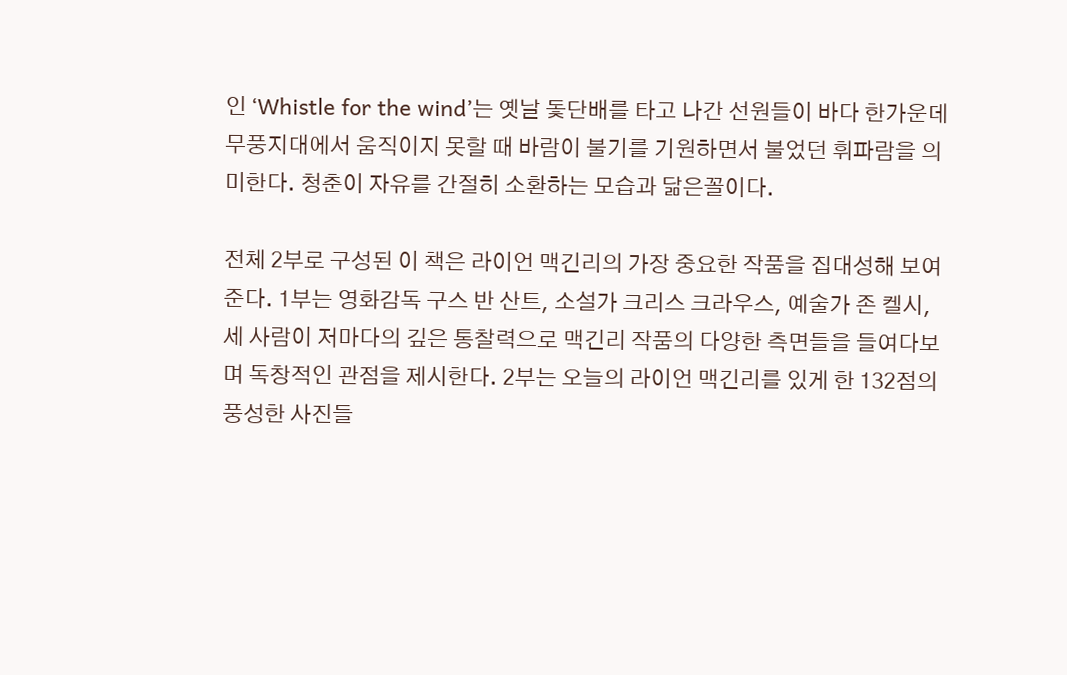인 ‘Whistle for the wind’는 옛날 돛단배를 타고 나간 선원들이 바다 한가운데 무풍지대에서 움직이지 못할 때 바람이 불기를 기원하면서 불었던 휘파람을 의미한다. 청춘이 자유를 간절히 소환하는 모습과 닮은꼴이다.

전체 2부로 구성된 이 책은 라이언 맥긴리의 가장 중요한 작품을 집대성해 보여준다. 1부는 영화감독 구스 반 산트, 소설가 크리스 크라우스, 예술가 존 켈시, 세 사람이 저마다의 깊은 통찰력으로 맥긴리 작품의 다양한 측면들을 들여다보며 독창적인 관점을 제시한다. 2부는 오늘의 라이언 맥긴리를 있게 한 132점의 풍성한 사진들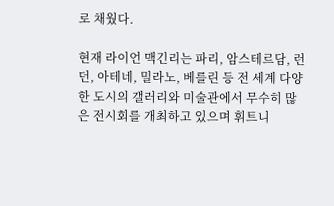로 채웠다.

현재 라이언 맥긴리는 파리, 암스테르담, 런던, 아테네, 밀라노, 베를린 등 전 세계 다양한 도시의 갤러리와 미술관에서 무수히 많은 전시회를 개최하고 있으며 휘트니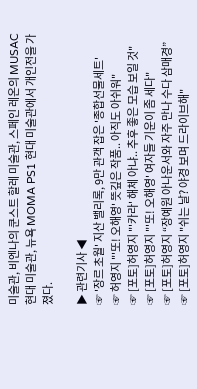미술관, 비엔나의 쿤스트 할레 미술관, 스페인 레온의 MUSAC 현대 미술관, 뉴욕 MOMA PS1 현대 미술관에서 개인전을 가졌다.

▶ 관련기사 ◀
☞ '장르 초월' 지산 밸리록, 9만 관객 잡은 '종합선물세트'
☞ 허영지 "'또! 오해영' 뜻깊은 작품.. 아직도 아쉬워"
☞ [포토]허영지 "'카라' 해체 아냐.. 추후 좋은 모습 보일 것"
☞ [포토]허영지 "'또! 오해영' 여자들 기운이 좀 세다"
☞ [포토]허영지 “장예원 아나운서와 자주 만나 수다 삼매경”
☞ [포토]허영지 "쉬는 날? 야경 보며 드라이브해"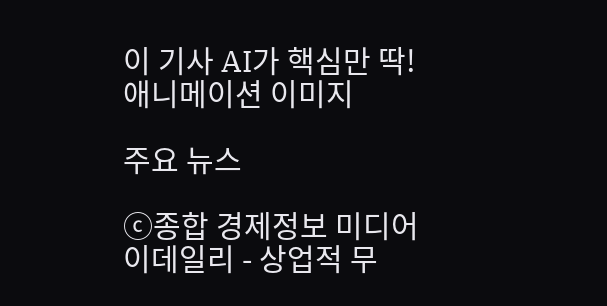이 기사 AI가 핵심만 딱!
애니메이션 이미지

주요 뉴스

ⓒ종합 경제정보 미디어 이데일리 - 상업적 무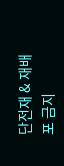단전재 & 재배포 금지